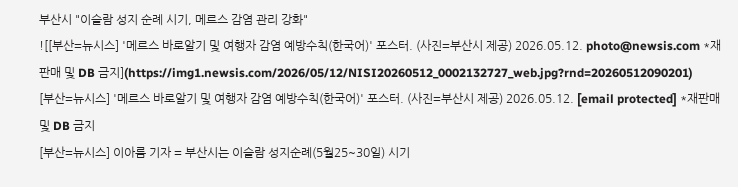부산시 "이슬람 성지 순례 시기, 메르스 감염 관리 강화"
![[부산=뉴시스] '메르스 바로알기 및 여행자 감염 예방수칙(한국어)' 포스터. (사진=부산시 제공) 2026.05.12. photo@newsis.com *재판매 및 DB 금지](https://img1.newsis.com/2026/05/12/NISI20260512_0002132727_web.jpg?rnd=20260512090201)
[부산=뉴시스] '메르스 바로알기 및 여행자 감염 예방수칙(한국어)' 포스터. (사진=부산시 제공) 2026.05.12. [email protected] *재판매 및 DB 금지
[부산=뉴시스] 이아름 기자 = 부산시는 이슬람 성지순례(5월25~30일) 시기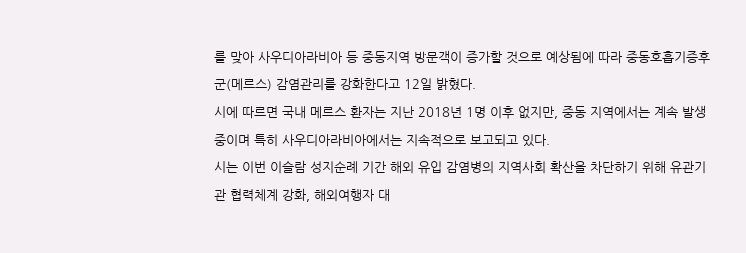를 맞아 사우디아라비아 등 중동지역 방문객이 증가할 것으로 예상됨에 따라 중동호흡기증후군(메르스) 감염관리를 강화한다고 12일 밝혔다.
시에 따르면 국내 메르스 환자는 지난 2018년 1명 이후 없지만, 중동 지역에서는 계속 발생 중이며 특히 사우디아라비아에서는 지속적으로 보고되고 있다.
시는 이번 이슬람 성지순례 기간 해외 유입 감염병의 지역사회 확산을 차단하기 위해 유관기관 협력체계 강화, 해외여행자 대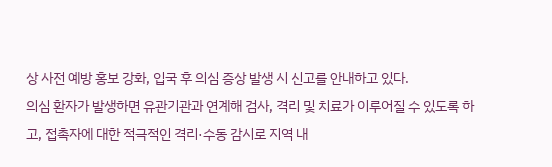상 사전 예방 홍보 강화, 입국 후 의심 증상 발생 시 신고를 안내하고 있다.
의심 환자가 발생하면 유관기관과 연계해 검사, 격리 및 치료가 이루어질 수 있도록 하고, 접촉자에 대한 적극적인 격리·수동 감시로 지역 내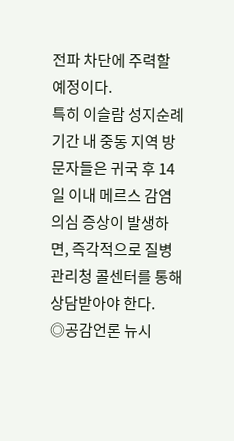전파 차단에 주력할 예정이다.
특히 이슬람 성지순례 기간 내 중동 지역 방문자들은 귀국 후 14일 이내 메르스 감염 의심 증상이 발생하면, 즉각적으로 질병관리청 콜센터를 통해 상담받아야 한다.
◎공감언론 뉴시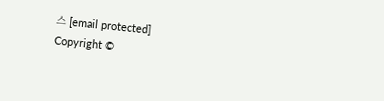스 [email protected]
Copyright ©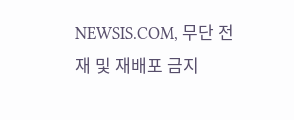NEWSIS.COM, 무단 전재 및 재배포 금지